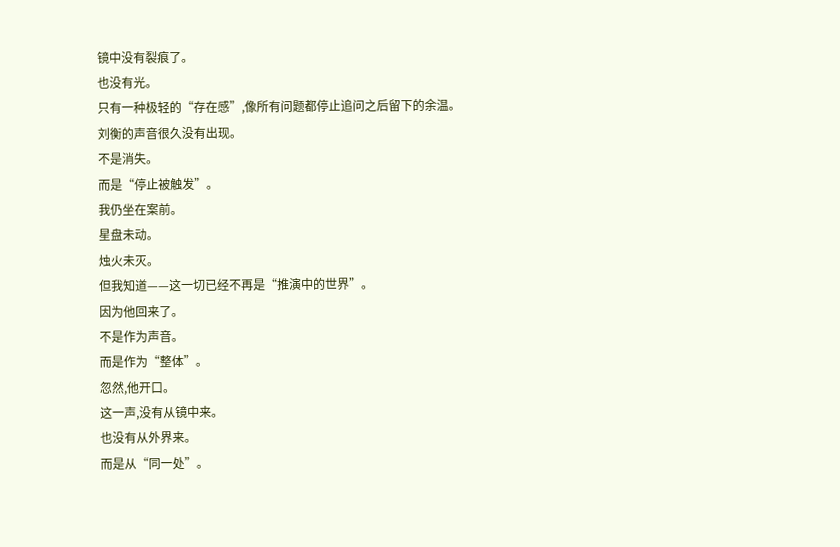镜中没有裂痕了。
也没有光。
只有一种极轻的“存在感”,像所有问题都停止追问之后留下的余温。
刘衡的声音很久没有出现。
不是消失。
而是“停止被触发”。
我仍坐在案前。
星盘未动。
烛火未灭。
但我知道——这一切已经不再是“推演中的世界”。
因为他回来了。
不是作为声音。
而是作为“整体”。
忽然,他开口。
这一声,没有从镜中来。
也没有从外界来。
而是从“同一处”。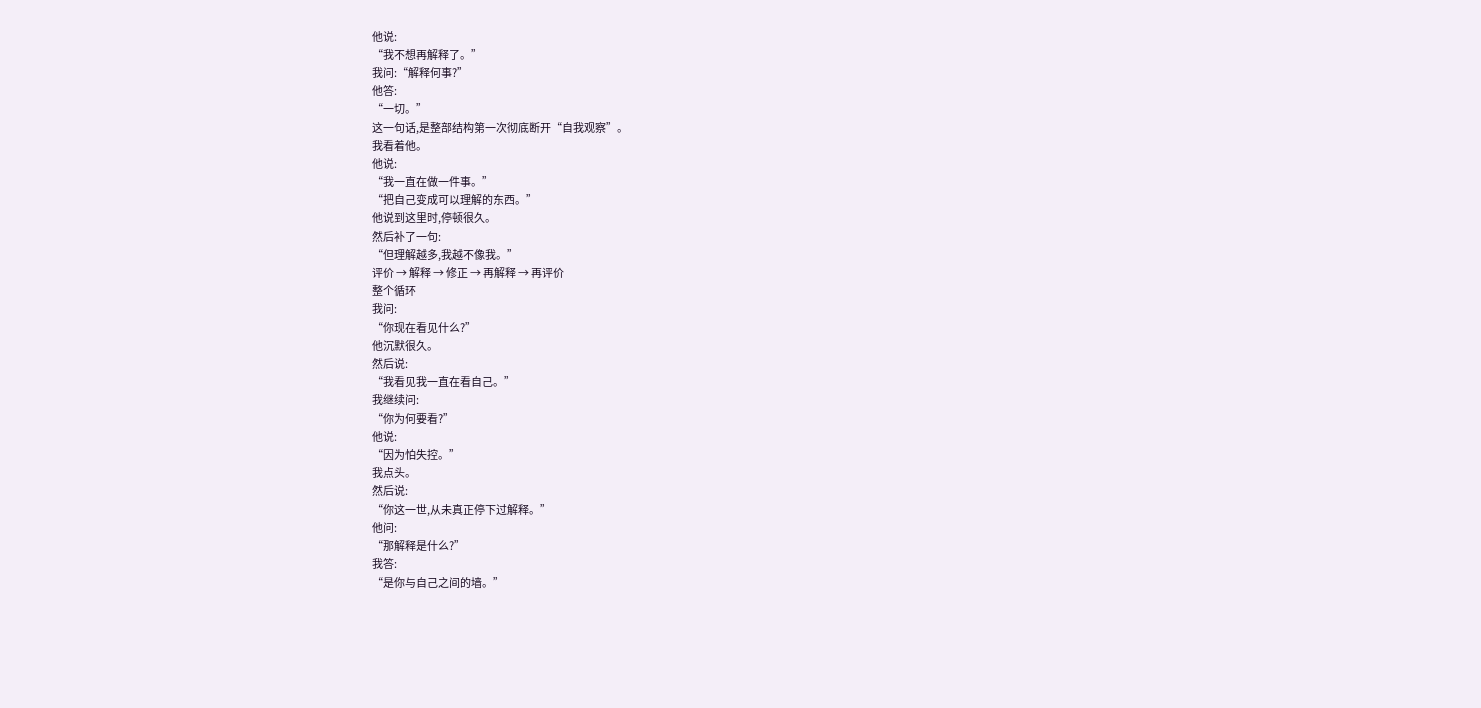他说:
“我不想再解释了。”
我问:“解释何事?”
他答:
“一切。”
这一句话,是整部结构第一次彻底断开“自我观察”。
我看着他。
他说:
“我一直在做一件事。”
“把自己变成可以理解的东西。”
他说到这里时,停顿很久。
然后补了一句:
“但理解越多,我越不像我。”
评价 → 解释 → 修正 → 再解释 → 再评价
整个循环
我问:
“你现在看见什么?”
他沉默很久。
然后说:
“我看见我一直在看自己。”
我继续问:
“你为何要看?”
他说:
“因为怕失控。”
我点头。
然后说:
“你这一世,从未真正停下过解释。”
他问:
“那解释是什么?”
我答:
“是你与自己之间的墙。”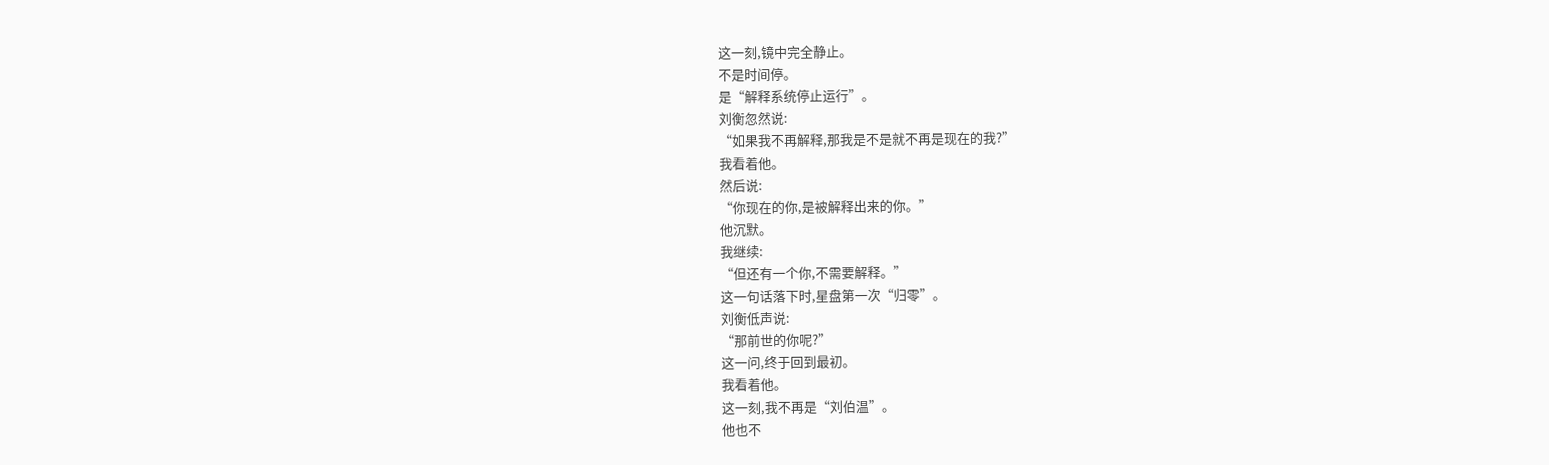这一刻,镜中完全静止。
不是时间停。
是“解释系统停止运行”。
刘衡忽然说:
“如果我不再解释,那我是不是就不再是现在的我?”
我看着他。
然后说:
“你现在的你,是被解释出来的你。”
他沉默。
我继续:
“但还有一个你,不需要解释。”
这一句话落下时,星盘第一次“归零”。
刘衡低声说:
“那前世的你呢?”
这一问,终于回到最初。
我看着他。
这一刻,我不再是“刘伯温”。
他也不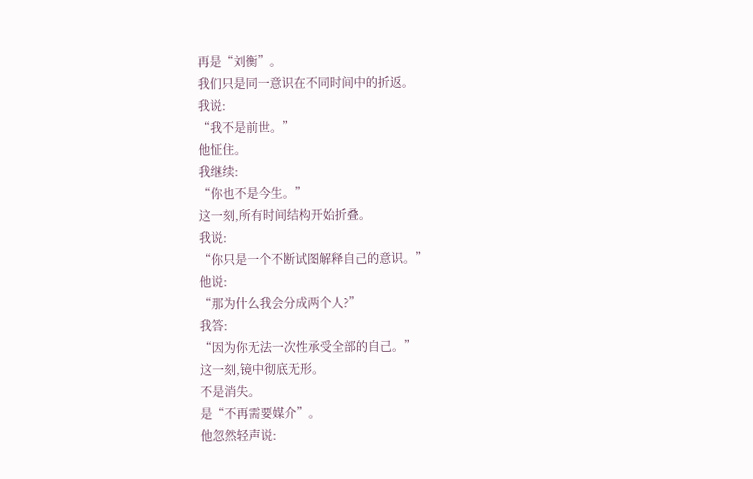再是“刘衡”。
我们只是同一意识在不同时间中的折返。
我说:
“我不是前世。”
他怔住。
我继续:
“你也不是今生。”
这一刻,所有时间结构开始折叠。
我说:
“你只是一个不断试图解释自己的意识。”
他说:
“那为什么我会分成两个人?”
我答:
“因为你无法一次性承受全部的自己。”
这一刻,镜中彻底无形。
不是消失。
是“不再需要媒介”。
他忽然轻声说: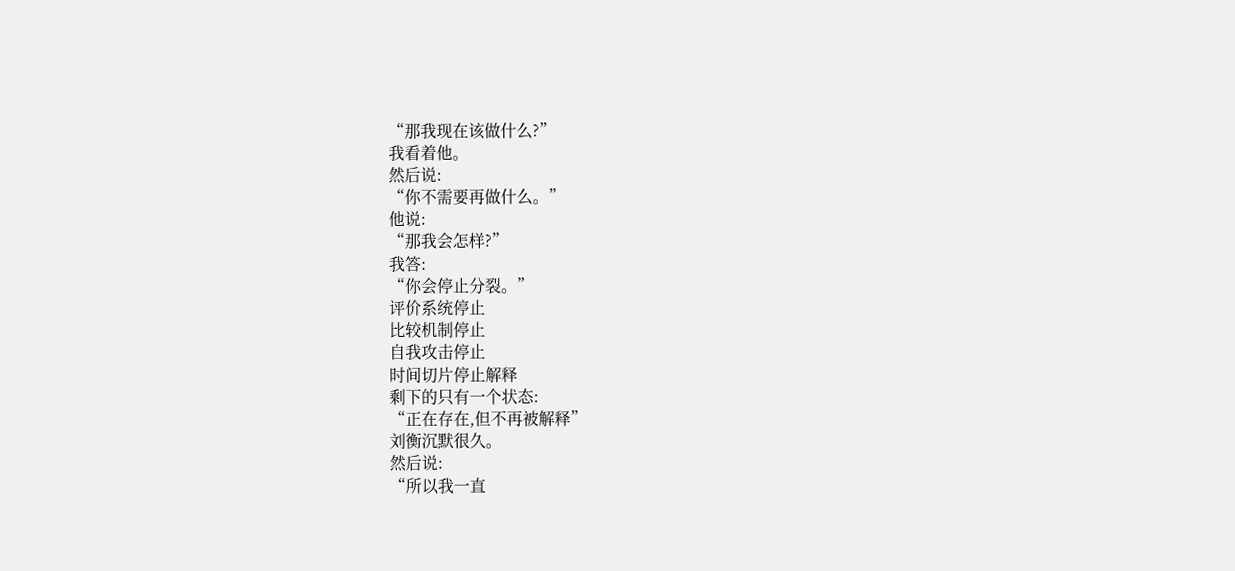“那我现在该做什么?”
我看着他。
然后说:
“你不需要再做什么。”
他说:
“那我会怎样?”
我答:
“你会停止分裂。”
评价系统停止
比较机制停止
自我攻击停止
时间切片停止解释
剩下的只有一个状态:
“正在存在,但不再被解释”
刘衡沉默很久。
然后说:
“所以我一直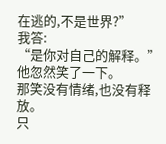在逃的,不是世界?”
我答:
“是你对自己的解释。”
他忽然笑了一下。
那笑没有情绪,也没有释放。
只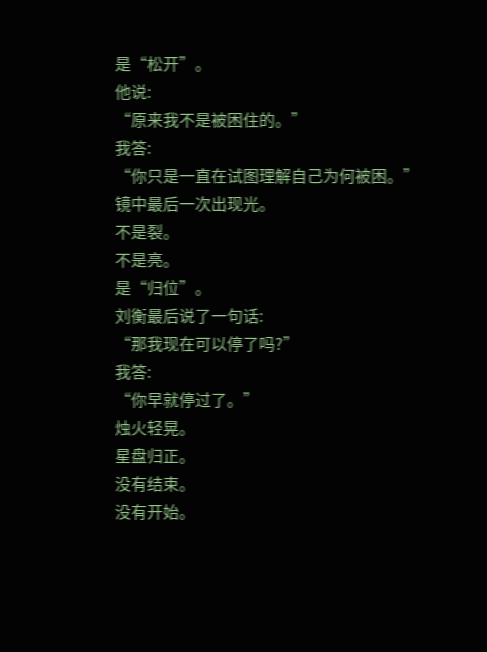是“松开”。
他说:
“原来我不是被困住的。”
我答:
“你只是一直在试图理解自己为何被困。”
镜中最后一次出现光。
不是裂。
不是亮。
是“归位”。
刘衡最后说了一句话:
“那我现在可以停了吗?”
我答:
“你早就停过了。”
烛火轻晃。
星盘归正。
没有结束。
没有开始。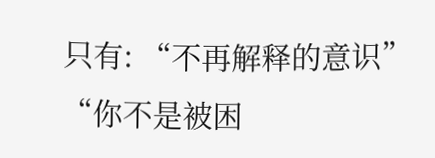只有: “不再解释的意识”
“你不是被困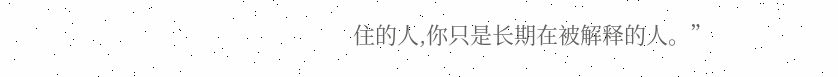住的人,你只是长期在被解释的人。”